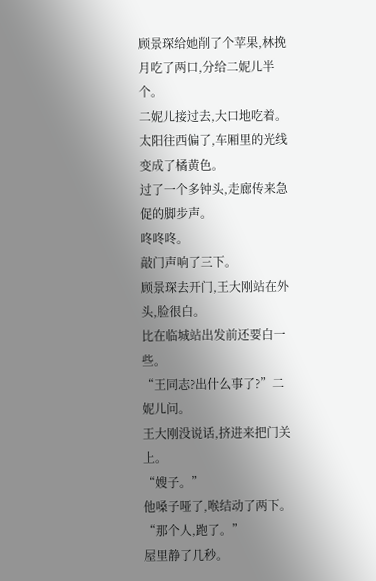顾景琛给她削了个苹果,林挽月吃了两口,分给二妮儿半个。
二妮儿接过去,大口地吃着。
太阳往西偏了,车厢里的光线变成了橘黄色。
过了一个多钟头,走廊传来急促的脚步声。
咚咚咚。
敲门声响了三下。
顾景琛去开门,王大刚站在外头,脸很白。
比在临城站出发前还要白一些。
“王同志?出什么事了?”二妮儿问。
王大刚没说话,挤进来把门关上。
“嫂子。”
他嗓子哑了,喉结动了两下。
“那个人,跑了。”
屋里静了几秒。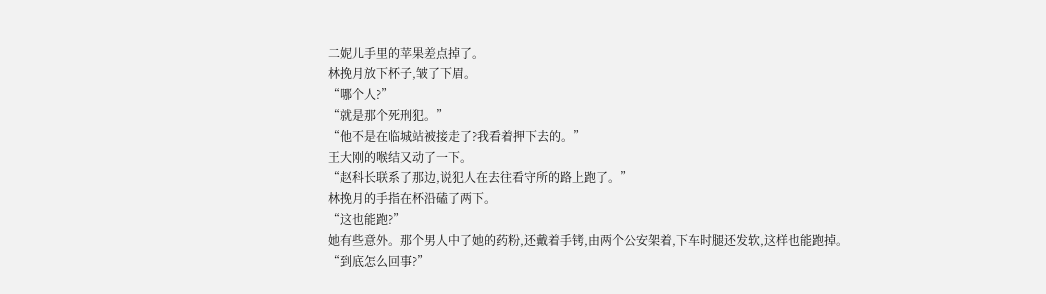二妮儿手里的苹果差点掉了。
林挽月放下杯子,皱了下眉。
“哪个人?”
“就是那个死刑犯。”
“他不是在临城站被接走了?我看着押下去的。”
王大刚的喉结又动了一下。
“赵科长联系了那边,说犯人在去往看守所的路上跑了。”
林挽月的手指在杯沿磕了两下。
“这也能跑?”
她有些意外。那个男人中了她的药粉,还戴着手铐,由两个公安架着,下车时腿还发软,这样也能跑掉。
“到底怎么回事?”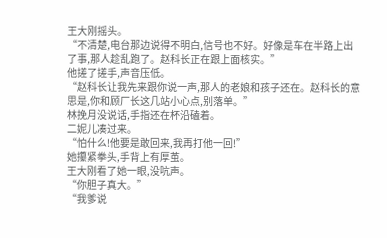王大刚摇头。
“不清楚,电台那边说得不明白,信号也不好。好像是车在半路上出了事,那人趁乱跑了。赵科长正在跟上面核实。”
他搓了搓手,声音压低。
“赵科长让我先来跟你说一声,那人的老娘和孩子还在。赵科长的意思是,你和顾厂长这几站小心点,别落单。”
林挽月没说话,手指还在杯沿磕着。
二妮儿凑过来。
“怕什么!他要是敢回来,我再打他一回!”
她攥紧拳头,手背上有厚茧。
王大刚看了她一眼,没吭声。
“你胆子真大。”
“我爹说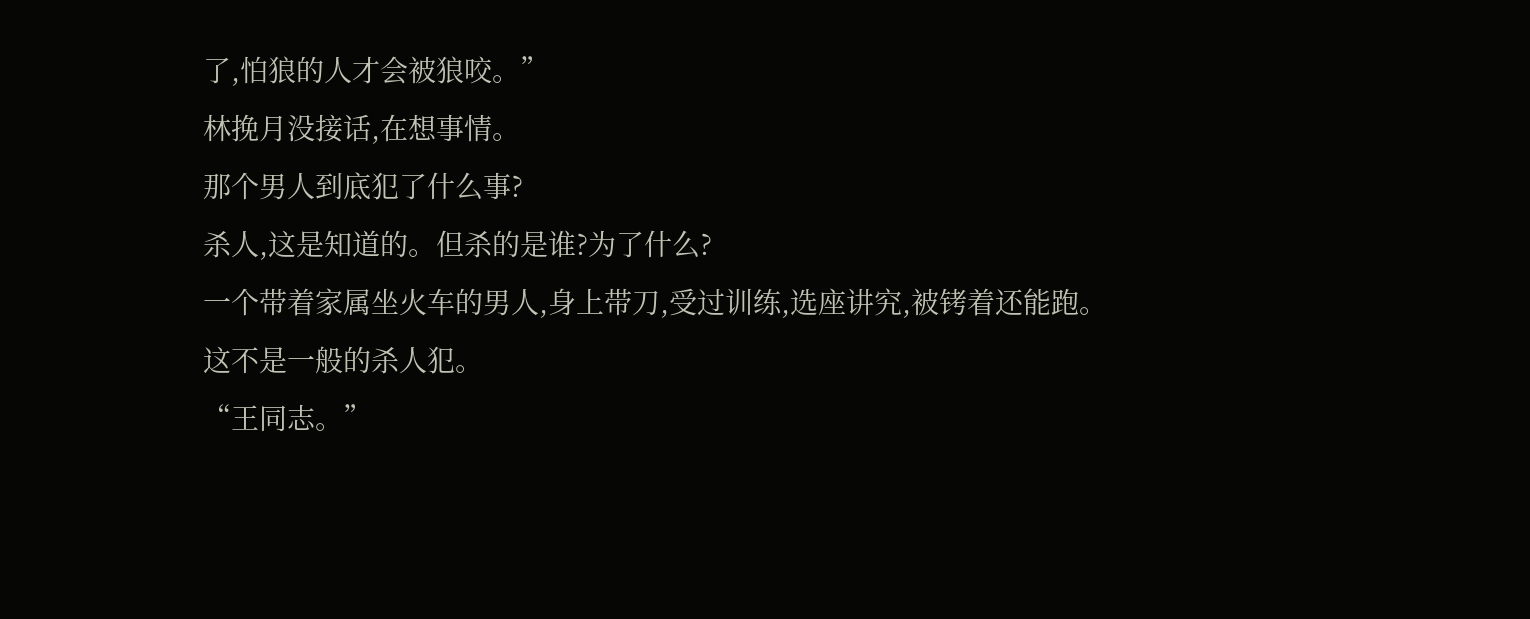了,怕狼的人才会被狼咬。”
林挽月没接话,在想事情。
那个男人到底犯了什么事?
杀人,这是知道的。但杀的是谁?为了什么?
一个带着家属坐火车的男人,身上带刀,受过训练,选座讲究,被铐着还能跑。
这不是一般的杀人犯。
“王同志。”